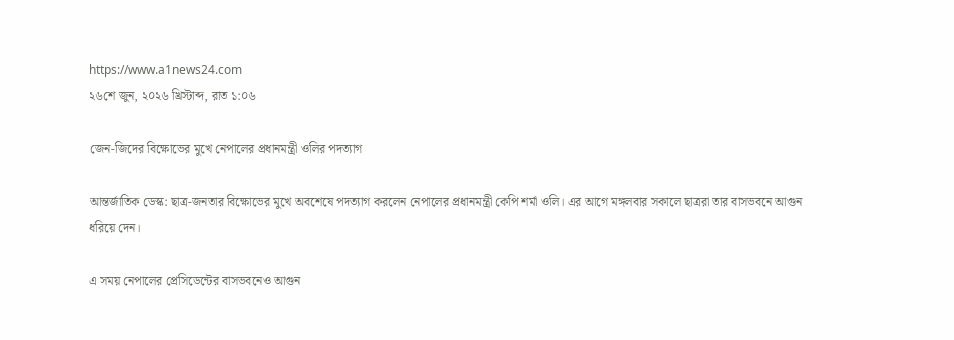https://www.a1news24.com
২৬শে জুন, ২০২৬ খ্রিস্টাব্দ, রাত ১:০৬

জেন-জিদের বিক্ষোভের মুখে নেপালের প্রধানমন্ত্রী ওলির পদত্যাগ

আন্তর্জাতিক ডেস্ক: ছাত্র-জনতার বিক্ষোভের মুখে অবশেষে পদত্যাগ করলেন নেপালের প্রধানমন্ত্রী কেপি শর্মা ওলি। এর আগে মঙ্গলবার সকালে ছাত্ররা তার বাসভবনে আগুন ধরিয়ে দেন।

এ সময় নেপালের প্রেসিডেন্টের বাসভবনেও আগুন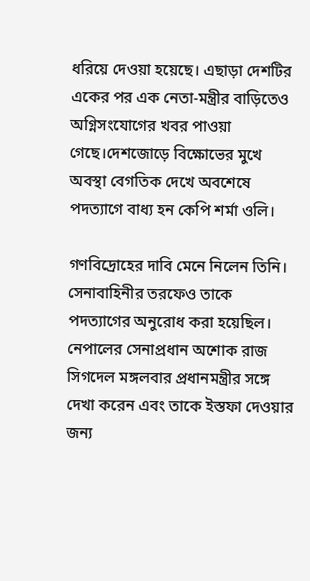ধরিয়ে দেওয়া হয়েছে। এছাড়া দেশটির একের পর এক নেতা-মন্ত্রীর বাড়িতেও অগ্নিসংযোগের খবর পাওয়া গেছে।দেশজোড়ে বিক্ষোভের মুখে অবস্থা বেগতিক দেখে অবশেষে পদত্যাগে বাধ্য হন কেপি শর্মা ওলি।

গণবিদ্রোহের দাবি মেনে নিলেন তিনি। সেনাবাহিনীর তরফেও তাকে পদত্যাগের অনুরোধ করা হয়েছিল। নেপালের সেনাপ্রধান অশোক রাজ সিগদেল মঙ্গলবার প্রধানমন্ত্রীর সঙ্গে দেখা করেন এবং তাকে ইস্তফা দেওয়ার জন্য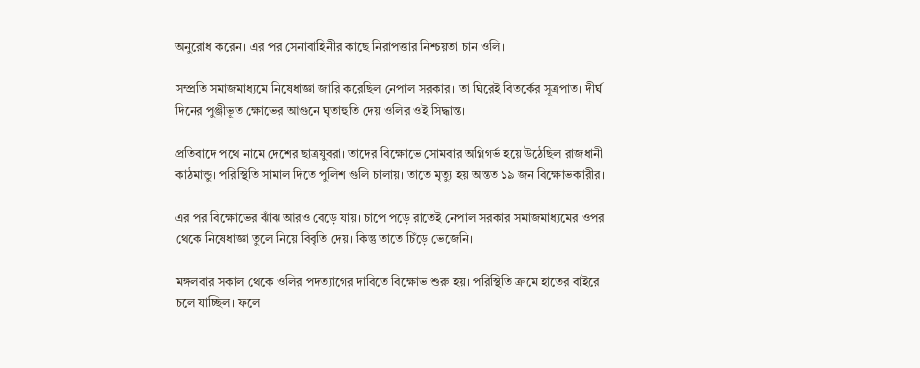অনুরোধ করেন। এর পর সেনাবাহিনীর কাছে নিরাপত্তার নিশ্চয়তা চান ওলি।

সম্প্রতি সমাজমাধ্যমে নিষেধাজ্ঞা জারি করেছিল নেপাল সরকার। তা ঘিরেই বিতর্কের সূত্রপাত। দীর্ঘ দিনের পুঞ্জীভূত ক্ষোভের আগুনে ঘৃতাহুতি দেয় ওলির ওই সিদ্ধান্ত।

প্রতিবাদে পথে নামে দেশের ছাত্রযুবরা। তাদের বিক্ষোভে সোমবার অগ্নিগর্ভ হয়ে উঠেছিল রাজধানী কাঠমান্ডু। পরিস্থিতি সামাল দিতে পুলিশ গুলি চালায়। তাতে মৃত্যু হয় অন্তত ১৯ জন বিক্ষোভকারীর।

এর পর বিক্ষোভের ঝাঁঝ আরও বেড়ে যায়। চাপে পড়ে রাতেই নেপাল সরকার সমাজমাধ্যমের ওপর থেকে নিষেধাজ্ঞা তুলে নিয়ে বিবৃতি দেয়। কিন্তু তাতে চিঁড়ে ভেজেনি।

মঙ্গলবার সকাল থেকে ওলির পদত্যাগের দাবিতে বিক্ষোভ শুরু হয়। পরিস্থিতি ক্রমে হাতের বাইরে চলে যাচ্ছিল। ফলে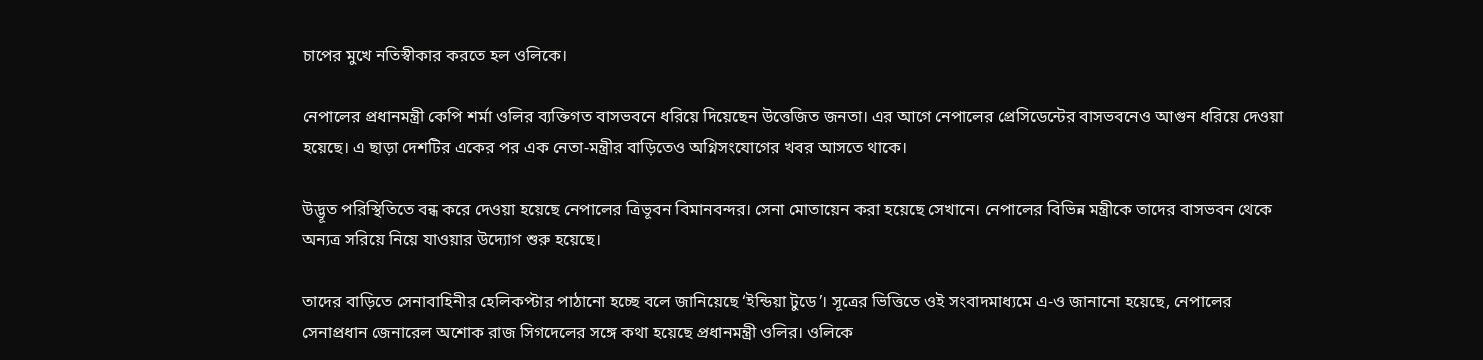চাপের মুখে নতিস্বীকার করতে হল ওলিকে।

নেপালের প্রধানমন্ত্রী কেপি শর্মা ওলির ব্যক্তিগত বাসভবনে ধরিয়ে দিয়েছেন উত্তেজিত জনতা। এর আগে নেপালের প্রেসিডেন্টের বাসভবনেও আগুন ধরিয়ে দেওয়া হয়েছে। এ ছাড়া দেশটির একের পর এক নেতা-মন্ত্রীর বাড়িতেও অগ্নিসংযোগের খবর আসতে থাকে।

উদ্ভূত পরিস্থিতিতে বন্ধ করে দেওয়া হয়েছে নেপালের ত্রিভূবন বিমানবন্দর। সেনা মোতায়েন করা হয়েছে সেখানে। নেপালের বিভিন্ন মন্ত্রীকে তাদের বাসভবন থেকে অন্যত্র সরিয়ে নিয়ে যাওয়ার উদ্যোগ শুরু হয়েছে।

তাদের বাড়িতে সেনাবাহিনীর হেলিকপ্টার পাঠানো হচ্ছে বলে জানিয়েছে ‘ইন্ডিয়া টুডে’। সূত্রের ভিত্তিতে ওই সংবাদমাধ্যমে এ-ও জানানো হয়েছে, নেপালের সেনাপ্রধান জেনারেল অশোক রাজ সিগদেলের সঙ্গে কথা হয়েছে প্রধানমন্ত্রী ওলির। ওলিকে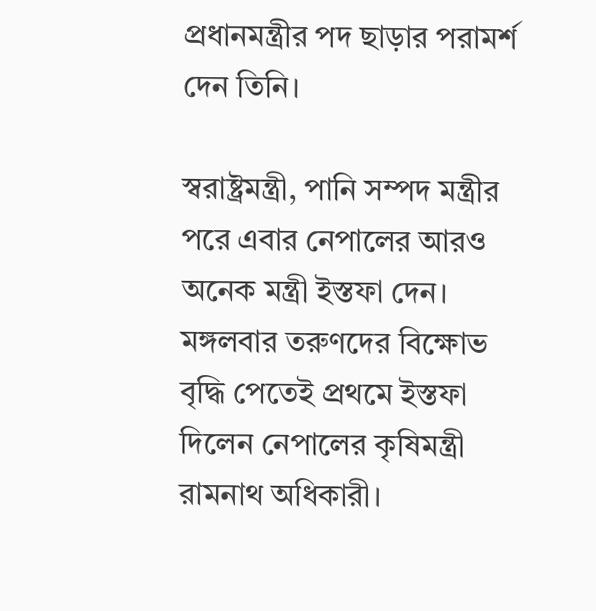প্রধানমন্ত্রীর পদ ছাড়ার পরামর্শ দেন তিনি।

স্বরাষ্ট্রমন্ত্রী, পানি সম্পদ মন্ত্রীর পরে এবার নেপালের আরও অনেক মন্ত্রী ইস্তফা দেন। মঙ্গলবার তরুণদের বিক্ষোভ বৃদ্ধি পেতেই প্রথমে ইস্তফা দিলেন নেপালের কৃষিমন্ত্রী রামনাথ অধিকারী।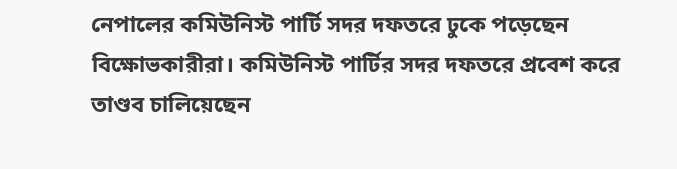নেপালের কমিউনিস্ট পার্টি সদর দফতরে ঢুকে পড়েছেন বিক্ষোভকারীরা। কমিউনিস্ট পার্টির সদর দফতরে প্রবেশ করে তাণ্ডব চালিয়েছেন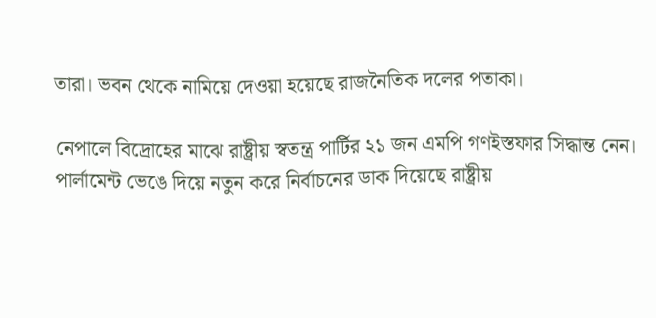তারা। ভবন থেকে নামিয়ে দেওয়া হয়েছে রাজনৈতিক দলের পতাকা।

নেপালে বিদ্রোহের মাঝে রাষ্ট্রীয় স্বতন্ত্র পার্টির ২১ জন এমপি গণইস্তফার সিদ্ধান্ত নেন। পার্লামেন্ট ভেঙে দিয়ে নতুন করে নির্বাচনের ডাক দিয়েছে রাষ্ট্রীয়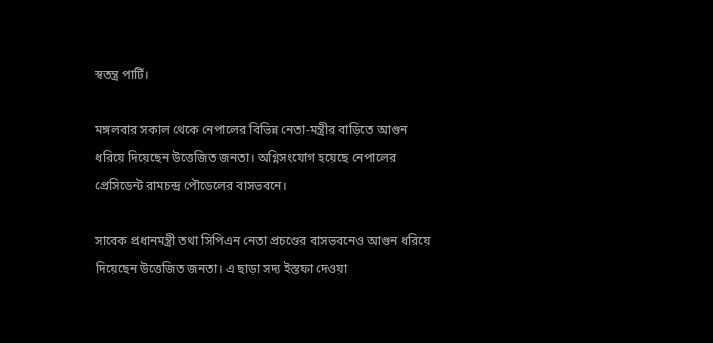স্বতন্ত্র পার্টি।

মঙ্গলবার সকাল থেকে নেপালের বিভিন্ন নেতা-মন্ত্রীর বাড়িতে আগুন ধরিয়ে দিয়েছেন উত্তেজিত জনতা। অগ্নিসংযোগ হয়েছে নেপালের প্রেসিডেন্ট রামচন্দ্র পৌডেলের বাসভবনে।

সাবেক প্রধানমন্ত্রী তথা সিপিএন নেতা প্রচণ্ডের বাসভবনেও আগুন ধরিয়ে দিয়েছেন উত্তেজিত জনতা। এ ছাড়া সদ্য ইস্তফা দেওয়া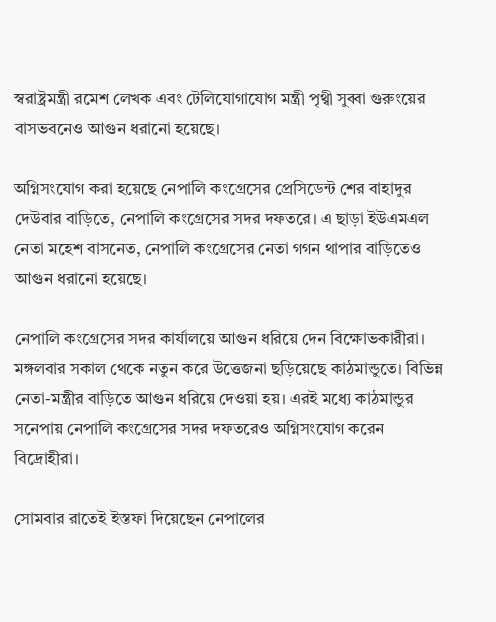স্বরাষ্ট্রমন্ত্রী রমেশ লেখক এবং টেলিযোগাযোগ মন্ত্রী পৃথ্বী সুব্বা গুরুংয়ের বাসভবনেও আগুন ধরানো হয়েছে।

অগ্নিসংযোগ করা হয়েছে নেপালি কংগ্রেসের প্রেসিডেন্ট শের বাহাদুর দেউবার বাড়িতে, নেপালি কংগ্রেসের সদর দফতরে। এ ছাড়া ইউএমএল নেতা মহেশ বাসনেত, নেপালি কংগ্রেসের নেতা গগন থাপার বাড়িতেও আগুন ধরানো হয়েছে।

নেপালি কংগ্রেসের সদর কার্যালয়ে আগুন ধরিয়ে দেন বিক্ষোভকারীরা। মঙ্গলবার সকাল থেকে নতুন করে উত্তেজনা ছড়িয়েছে কাঠমান্ডুতে। বিভিন্ন নেতা-মন্ত্রীর বাড়িতে আগুন ধরিয়ে দেওয়া হয়। এরই মধ্যে কাঠমান্ডুর সনেপায় নেপালি কংগ্রেসের সদর দফতরেও অগ্নিসংযোগ করেন বিদ্রোহীরা।

সোমবার রাতেই ইস্তফা দিয়েছেন নেপালের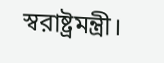স্বরাষ্ট্রমন্ত্রী।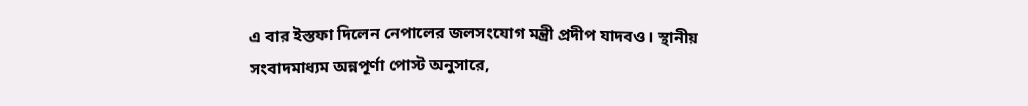এ বার ইস্তফা দিলেন নেপালের জলসংযোগ মন্ত্রী প্রদীপ যাদবও। স্থানীয় সংবাদমাধ্যম অন্নপূর্ণা পোস্ট অনুসারে,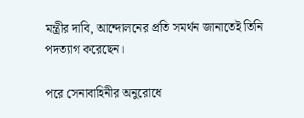মন্ত্রীর দাবি, আন্দোলনের প্রতি সমর্থন জানাতেই তিনি পদত্যাগ করেছেন।

পরে সেনাবাহিনীর অনুরোধে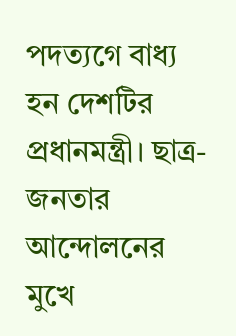পদত্যগে বাধ্য হন দেশটির প্রধানমন্ত্রী। ছাত্র-জনতার আন্দোলনের মুখে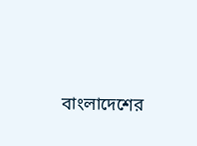বাংলাদেশের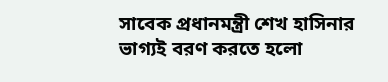সাবেক প্রধানমন্ত্রী শেখ হাসিনার ভাগ্যই বরণ করতে হলো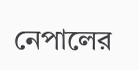নেপালের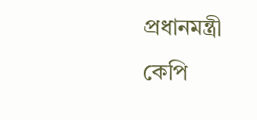প্রধানমন্ত্রী কেপি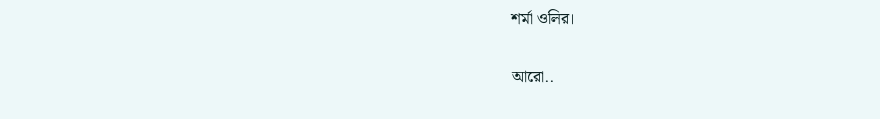শর্মা ওলির।

আরো..